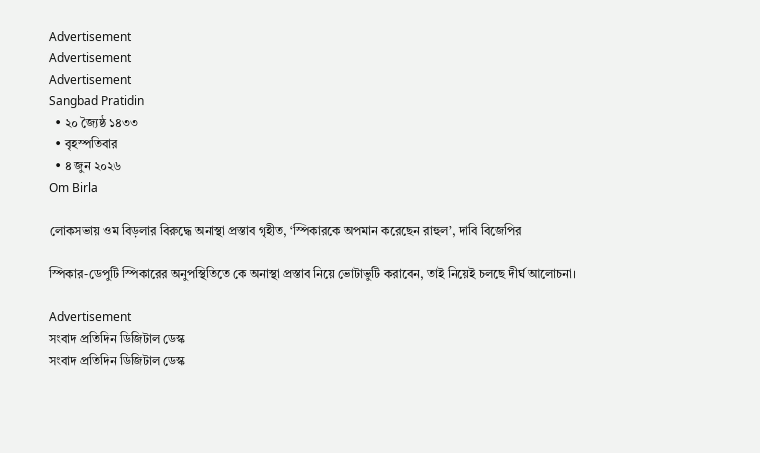Advertisement
Advertisement
Advertisement
Sangbad Pratidin
  • ২০ জ্যৈষ্ঠ ১৪৩৩
  • বৃহস্পতিবার
  • ৪ জুন ২০২৬
Om Birla

লোকসভায় ওম বিড়লার বিরুদ্ধে অনাস্থা প্রস্তাব গৃহীত, ‘স্পিকারকে অপমান করেছেন রাহুল’, দাবি বিজেপির

স্পিকার-ডেপুটি স্পিকারের অনুপস্থিতিতে কে অনাস্থা প্রস্তাব নিয়ে ভোটাভুটি করাবেন, তাই নিয়েই চলছে দীর্ঘ আলোচনা।

Advertisement
সংবাদ প্রতিদিন ডিজিটাল ডেস্ক
সংবাদ প্রতিদিন ডিজিটাল ডেস্ক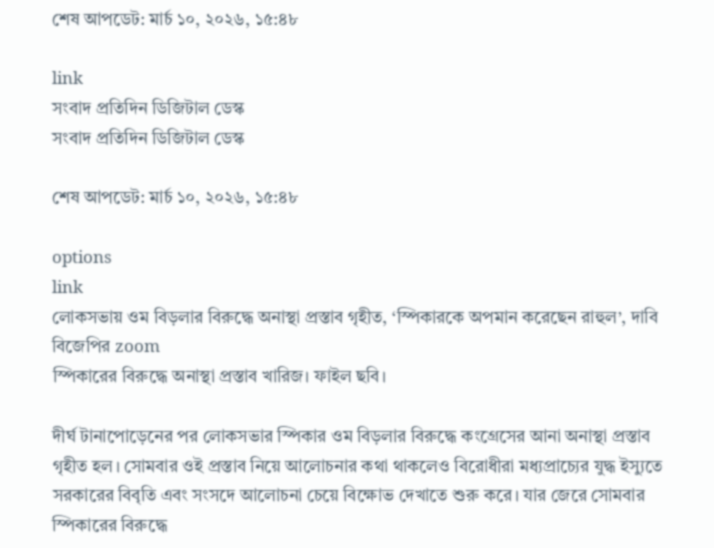শেষ আপডেট: মার্চ ১০, ২০২৬, ১৫:৪৮

link
সংবাদ প্রতিদিন ডিজিটাল ডেস্ক
সংবাদ প্রতিদিন ডিজিটাল ডেস্ক

শেষ আপডেট: মার্চ ১০, ২০২৬, ১৫:৪৮

options
link
লোকসভায় ওম বিড়লার বিরুদ্ধে অনাস্থা প্রস্তাব গৃহীত, ‘স্পিকারকে অপমান করেছেন রাহুল’, দাবি বিজেপির zoom
স্পিকারের বিরুদ্ধে অনাস্থা প্রস্তাব খারিজ। ফাইল ছবি।

দীর্ঘ টানাপোড়েনের পর লোকসভার স্পিকার ওম বিড়লার বিরুদ্ধে কংগ্রেসের আনা অনাস্থা প্রস্তাব গৃহীত হল। সোমবার ওই প্রস্তাব নিয়ে আলোচনার কথা থাকলেও বিরোধীরা মধ্যপ্রাচ্যের যুদ্ধ ইস্যুতে সরকারের বিবৃতি এবং সংসদে আলোচনা চেয়ে বিক্ষোভ দেখাতে শুরু করে। যার জেরে সোমবার স্পিকারের বিরুদ্ধে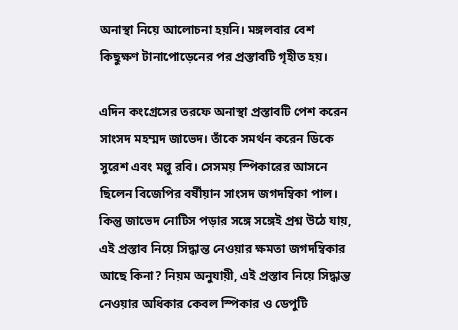অনাস্থা নিয়ে আলোচনা হয়নি। মঙ্গলবার বেশ কিছুক্ষণ টানাপোড়েনের পর প্রস্তাবটি গৃহীত হয়।

এদিন কংগ্রেসের তরফে অনাস্থা প্রস্তাবটি পেশ করেন সাংসদ মহম্মদ জাভেদ। তাঁকে সমর্থন করেন ডিকে সুরেশ এবং মল্লু রবি। সেসময় স্পিকারের আসনে ছিলেন বিজেপির বর্ষীয়ান সাংসদ জগদম্বিকা পাল। কিন্তু জাভেদ নোটিস পড়ার সঙ্গে সঙ্গেই প্রশ্ন উঠে যায়, এই প্রস্তাব নিয়ে সিদ্ধান্ত নেওয়ার ক্ষমতা জগদম্বিকার আছে কিনা? নিয়ম অনুযায়ী, এই প্রস্তাব নিয়ে সিদ্ধান্ত নেওয়ার অধিকার কেবল স্পিকার ও ডেপুটি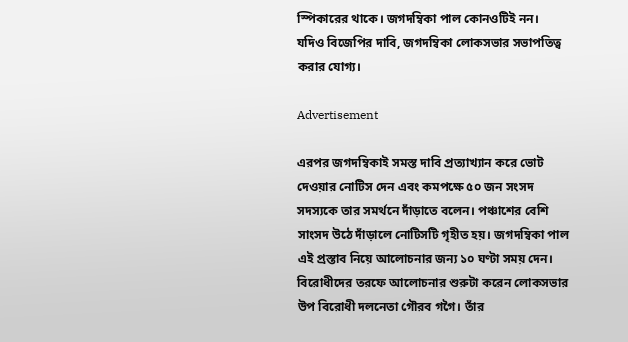স্পিকারের থাকে। জগদম্বিকা পাল কোনওটিই নন। যদিও বিজেপির দাবি, জগদম্বিকা লোকসভার সভাপতিত্ব করার যোগ্য।

Advertisement

এরপর জগদম্বিকাই সমস্ত দাবি প্রত্যাখ্যান করে ভোট দেওয়ার নোটিস দেন এবং কমপক্ষে ৫০ জন সংসদ সদস্যকে তার সমর্থনে দাঁড়াতে বলেন। পঞ্চাশের বেশি সাংসদ উঠে দাঁড়ালে নোটিসটি গৃহীত হয়। জগদম্বিকা পাল এই প্রস্তাব নিয়ে আলোচনার জন্য ১০ ঘণ্টা সময় দেন। বিরোধীদের তরফে আলোচনার শুরুটা করেন লোকসভার উপ বিরোধী দলনেতা গৌরব গগৈ। তাঁর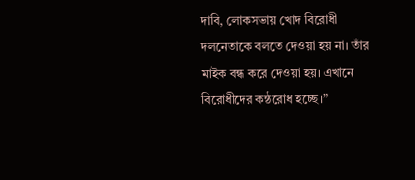দাবি, লোকসভায় খোদ বিরোধী দলনেতাকে বলতে দেওয়া হয় না। তাঁর মাইক বন্ধ করে দেওয়া হয়। এখানে বিরোধীদের কন্ঠরোধ হচ্ছে।”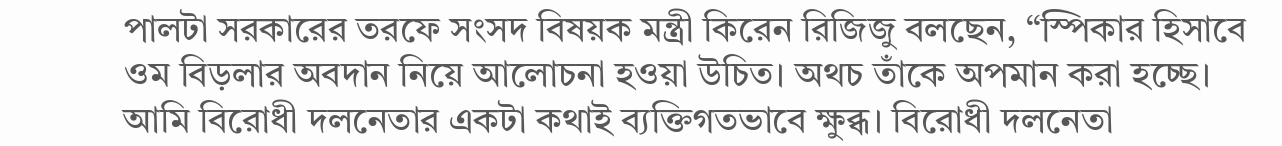পালটা সরকারের তরফে সংসদ বিষয়ক মন্ত্রী কিরেন রিজিজু বলছেন, “স্পিকার হিসাবে ওম বিড়লার অবদান নিয়ে আলোচনা হওয়া উচিত। অথচ তাঁকে অপমান করা হচ্ছে। আমি বিরোধী দলনেতার একটা কথাই ব্যক্তিগতভাবে ক্ষুব্ধ। বিরোধী দলনেতা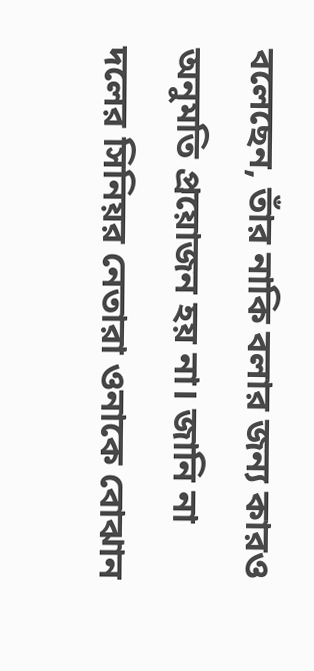বলেছেন, তাঁর নাকি বলার জন্য কারও অনুমতি প্রয়োজন হয় না। জানি না দলের সিনিয়র নেতারা ওনাকে বোঝান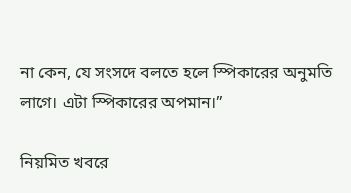না কেন, যে সংসদে বলতে হলে স্পিকারের অনুমতি লাগে। এটা স্পিকারের অপমান।”

নিয়মিত খবরে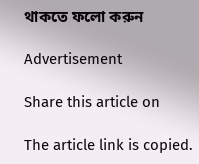থাকতে ফলো করুন

Advertisement

Share this article on

The article link is copied.